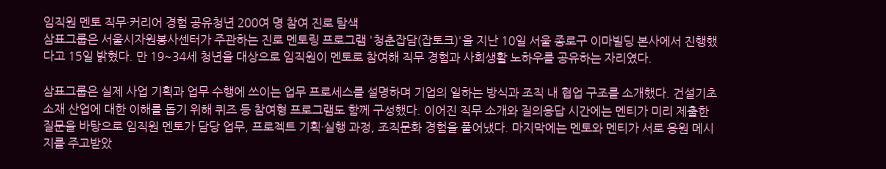임직원 멘토 직무·커리어 경험 공유청년 200여 명 참여 진로 탐색
삼표그룹은 서울시자원봉사센터가 주관하는 진로 멘토링 프로그램 '청춘잡담(잡토크)'을 지난 10일 서울 종로구 이마빌딩 본사에서 진행했다고 15일 밝혔다. 만 19~34세 청년을 대상으로 임직원이 멘토로 참여해 직무 경험과 사회생활 노하우를 공유하는 자리였다.

삼표그룹은 실제 사업 기획과 업무 수행에 쓰이는 업무 프로세스를 설명하며 기업의 일하는 방식과 조직 내 협업 구조를 소개했다. 건설기초소재 산업에 대한 이해를 돕기 위해 퀴즈 등 참여형 프로그램도 함께 구성했다. 이어진 직무 소개와 질의응답 시간에는 멘티가 미리 제출한 질문을 바탕으로 임직원 멘토가 담당 업무, 프로젝트 기획·실행 과정, 조직문화 경험을 풀어냈다. 마지막에는 멘토와 멘티가 서로 응원 메시지를 주고받았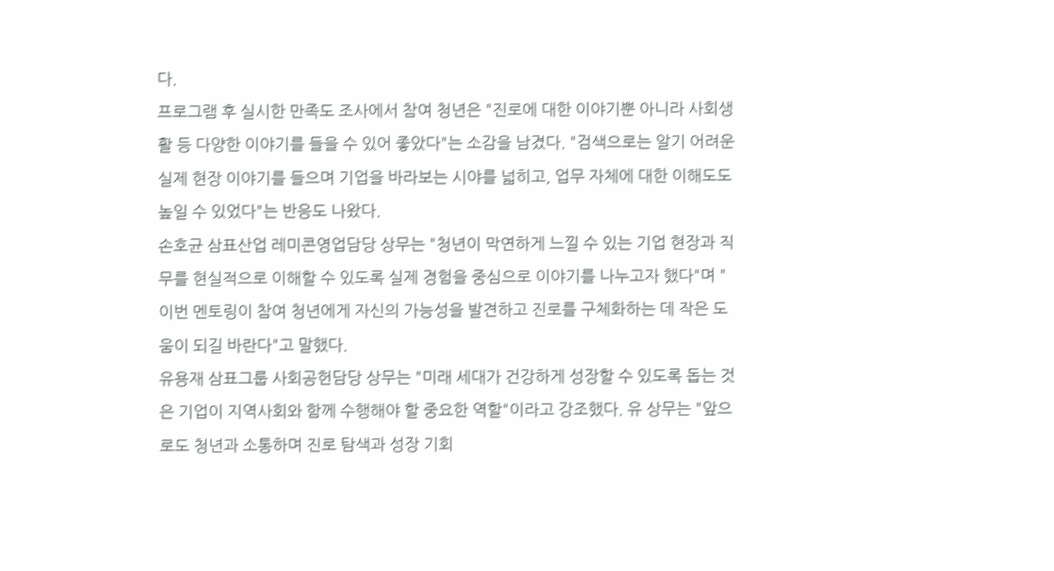다.
프로그램 후 실시한 만족도 조사에서 참여 청년은 "진로에 대한 이야기뿐 아니라 사회생활 등 다양한 이야기를 들을 수 있어 좋았다"는 소감을 남겼다. "검색으로는 알기 어려운 실제 현장 이야기를 들으며 기업을 바라보는 시야를 넓히고, 업무 자체에 대한 이해도도 높일 수 있었다"는 반응도 나왔다.
손호균 삼표산업 레미콘영업담당 상무는 "청년이 막연하게 느낄 수 있는 기업 현장과 직무를 현실적으로 이해할 수 있도록 실제 경험을 중심으로 이야기를 나누고자 했다"며 "이번 멘토링이 참여 청년에게 자신의 가능성을 발견하고 진로를 구체화하는 데 작은 도움이 되길 바란다"고 말했다.
유용재 삼표그룹 사회공헌담당 상무는 "미래 세대가 건강하게 성장할 수 있도록 돕는 것은 기업이 지역사회와 함께 수행해야 할 중요한 역할"이라고 강조했다. 유 상무는 "앞으로도 청년과 소통하며 진로 탐색과 성장 기회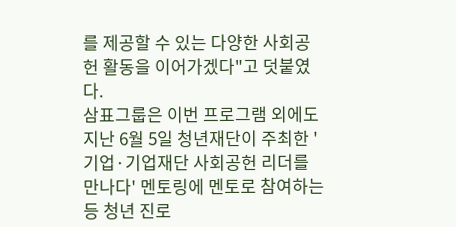를 제공할 수 있는 다양한 사회공헌 활동을 이어가겠다"고 덧붙였다.
삼표그룹은 이번 프로그램 외에도 지난 6월 5일 청년재단이 주최한 '기업·기업재단 사회공헌 리더를 만나다' 멘토링에 멘토로 참여하는 등 청년 진로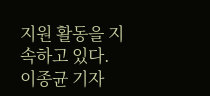지원 활동을 지속하고 있다.
이종균 기자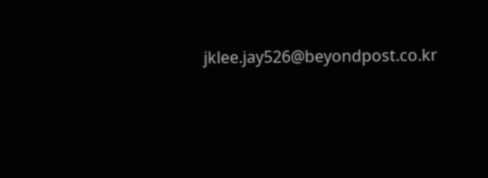jklee.jay526@beyondpost.co.kr